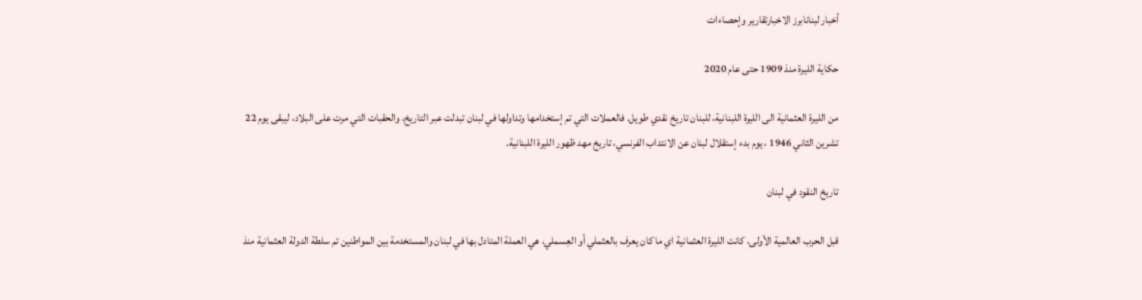أخبار لبنانابرز الاخبارتقارير وإحصاءات

حكاية الليرة منذ 1909 حتى عام 2020

من الليرة العثمانية الى الليرة اللبنانية، للبنان تاريخ نقدي طويل. فالعملات التي تم إستخدامها وتداولها في لبنان تبدلت عبر التاريخ، والحقبات التي مرت على البلاد، ليبقى يوم 22 تشرين الثاني 1946 ، يوم بدء إستقلال لبنان عن الانتداب الفرنسي، تاريخ مهد ظهور الليرة اللبنانية.

تاريخ النقود في لبنان

قبل الحرب العالمية الأولى، كانت الليرة العثمانية اي ما كان يعرف بالعثملي أو العِسملي، هي العملة المتادل بها في لبنان والمستخدمة بين المواطنين تم سلطة الدولة العثمانية منذ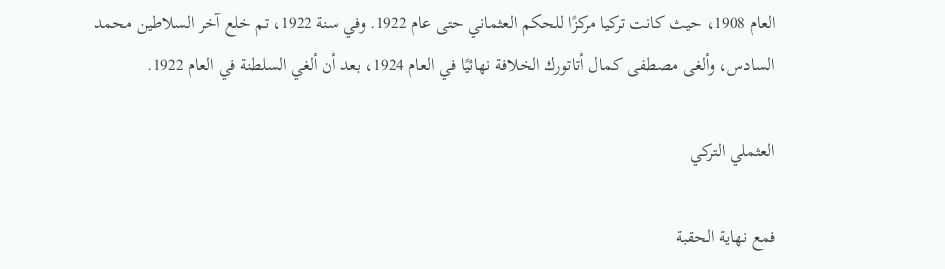العام 1908، حيث كانت تركيا مركزًا للحكم العثماني حتى عام 1922. وفي سنة 1922، تم خلع آخر السلاطين محمد السادس، وألغى مصطفى كمال أتاتورك الخلافة نهائيًا في العام 1924، بعد أن ألغي السلطنة في العام 1922.

العثملي التركي

فمع نهاية الحقبة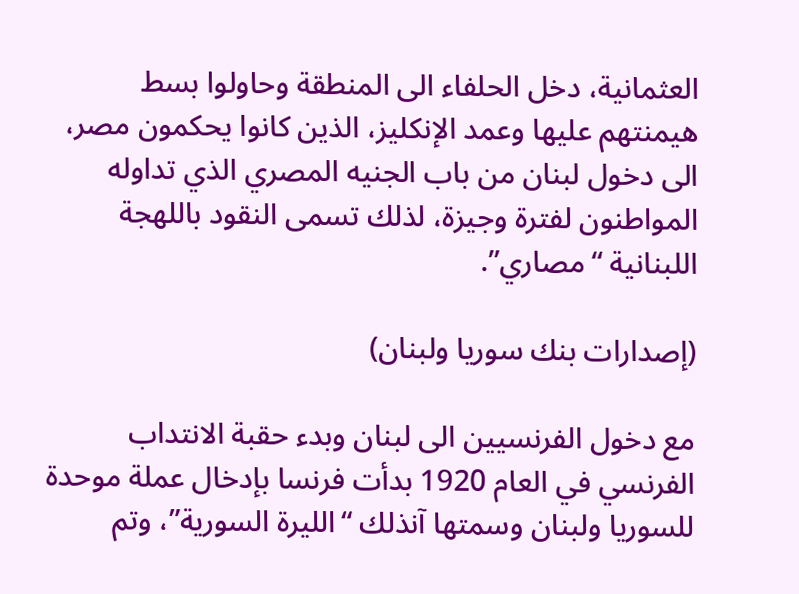العثمانية، دخل الحلفاء الى المنطقة وحاولوا بسط هيمنتهم عليها وعمد الإنكليز، الذين كانوا يحكمون مصر، الى دخول لبنان من باب الجنيه المصري الذي تداوله المواطنون لفترة وجيزة، لذلك تسمى النقود باللهجة اللبنانية “مصاري”.

(إصدارات بنك سوريا ولبنان)

مع دخول الفرنسيين الى لبنان وبدء حقبة الانتداب الفرنسي في العام 1920 بدأت فرنسا بإدخال عملة موحدة للسوريا ولبنان وسمتها آنذلك “الليرة السورية”، وتم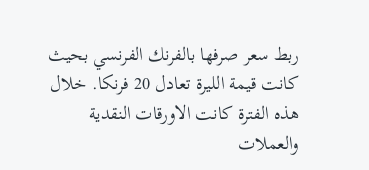ربط سعر صرفها بالفرنك الفرنسي بحيث كانت قيمة الليرة تعادل 20 فرنكا. خلال هذه الفترة كانت الاورقات النقدية والعملات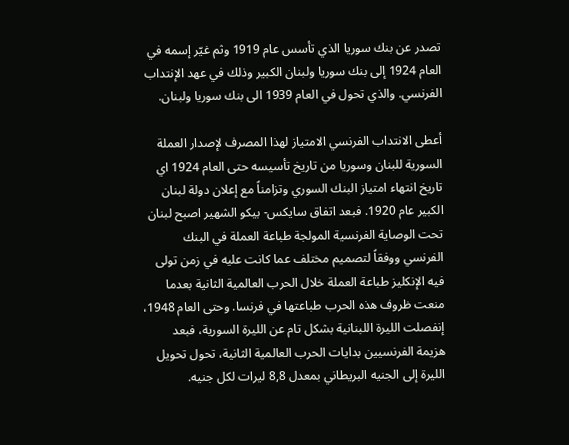تصدر عن بنك سوريا الذي تأسس عام 1919 وثم غيّر إسمه في العام 1924 إلى بنك سوريا ولبنان الكبير وذلك في عهد الإنتداب الفرنسي. والذي تحول في العام 1939 الى بنك سوريا ولبنان.

أعطى الانتداب الفرنسي الامتياز لهذا المصرف لإصدار العملة السورية للبنان وسوريا من تاريخ تأسيسه حتى العام 1924 اي تاريخ انتهاء امتياز البنك السوري وتزامناً مع إعلان دولة لبنان الكبير عام 1920. فبعد اتفاق سايكس- بيكو الشهير اصبح لبنان تحت الوصاية الفرنسية المولجة طباعة العملة في البنك الفرنسي ووفقاً لتصميم مختلف عما كانت عليه في زمن تولى فيه الإنكليز طباعة العملة خلال الحرب العالمية الثانية بعدما منعت ظروف هذه الحرب طباعتها في فرنسا. وحتى العام 1948، إنفصلت الليرة اللبنانية بشكل تام عن الليرة السورية، فبعد هزيمة الفرنسيين بدايات الحرب العالمية الثانية، تحول تحويل الليرة إلى الجنيه البريطاني بمعدل 8,8 ليرات لكل جنيه.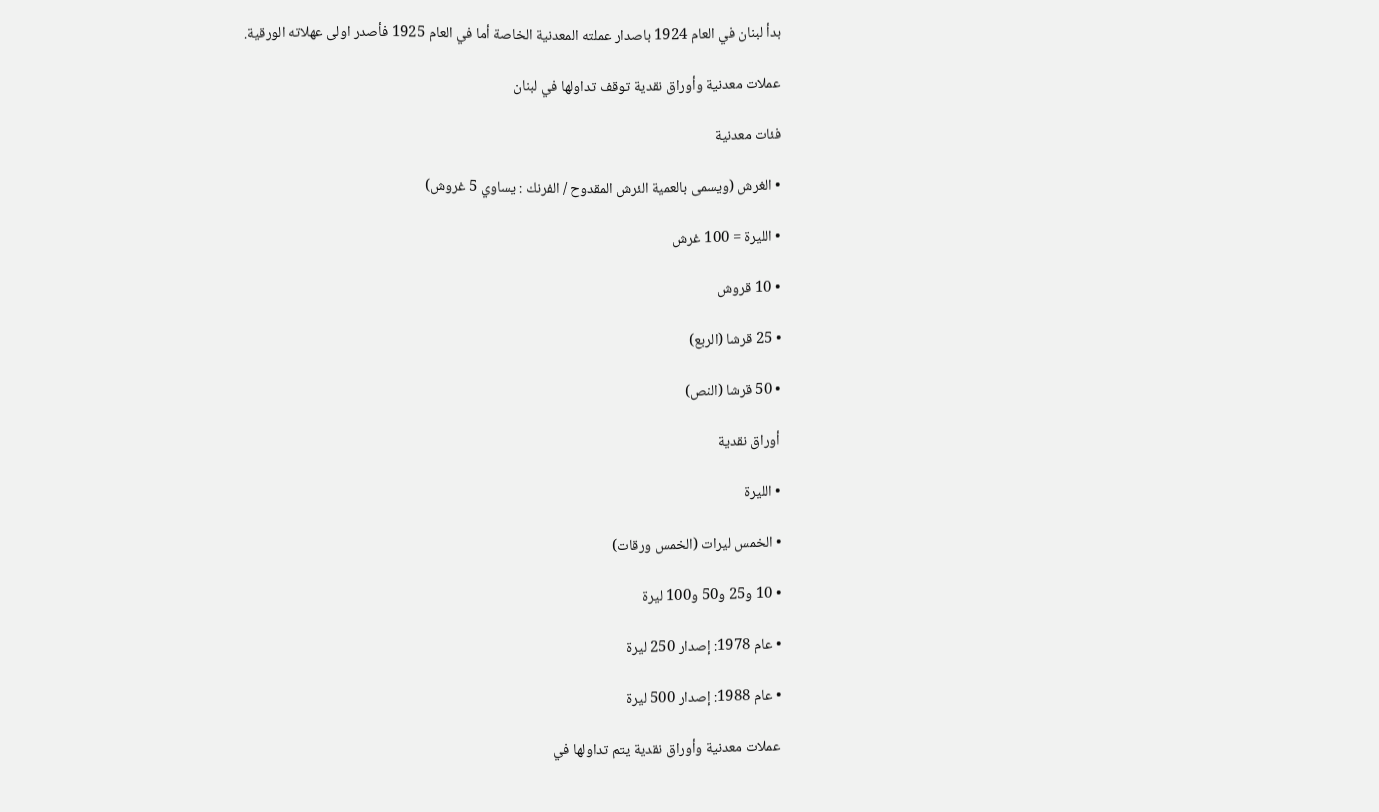بدأ لبنان في العام 1924 باصدار عملته المعدنية الخاصة أما في العام 1925 فأصدر اولى عهلاته الورقية.

عملات معدنية وأوراق نقدية توقف تداولها في لبنان

فئات معدنية

• الغرش (ويسمى بالعمية الئرش المقدوح / الفرنك : يساوي 5 غروش)

• الليرة = 100 غرش

• 10 قروش

• 25 قرشا (الربع)

• 50 قرشا (النص)

أوراق نقدية

• الليرة

• الخمس ليرات (الخمس ورقات)

• 10 و25 و50 و100 ليرة

• عام 1978: إصدار 250 ليرة

• عام 1988: إصدار 500 ليرة

عملات معدنية وأوراق نقدية يتم تداولها في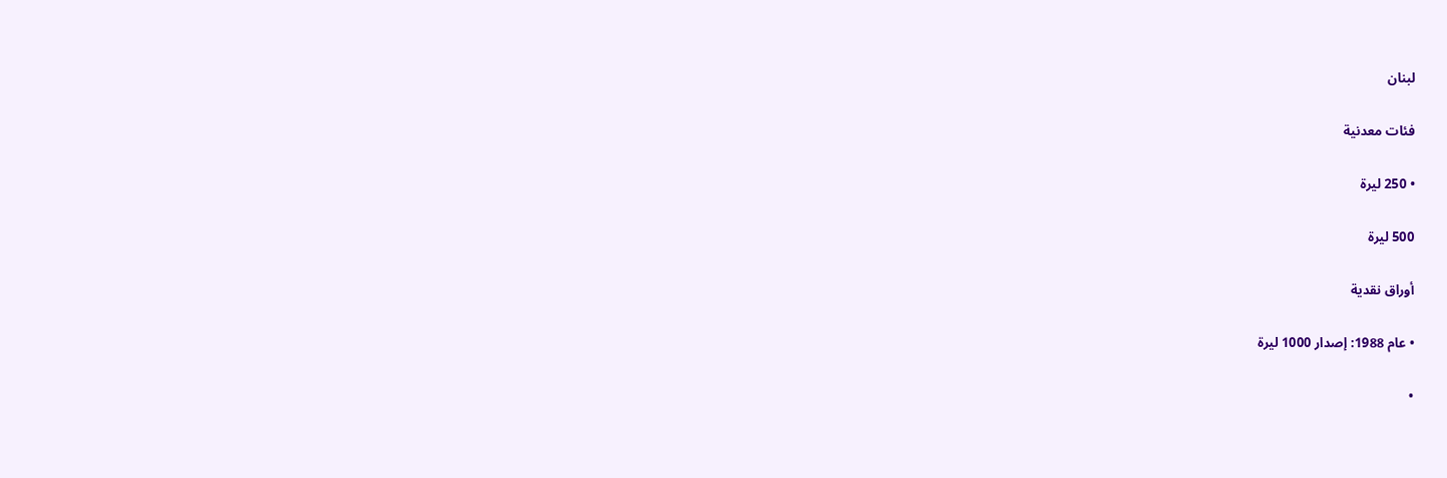لبنان

فئات معدنية

• 250 ليرة

500 ليرة

أوراق نقدية

• عام 1988: إصدار 1000 ليرة

•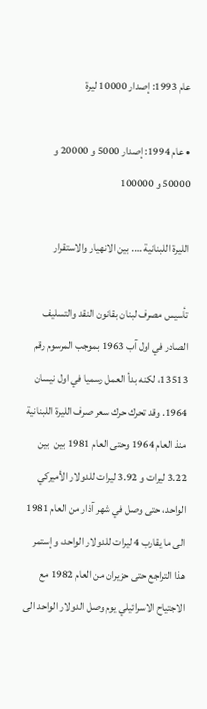عام 1993: إصدار 10000 ليرة

• عام 1994: إصدار 5000 و 20000 و 50000 و 100000

الليرة اللبنانية …. بين الانهيار والاستقرار

تأسيس مصرف لبنان بقانون النقد والتسليف الصادر في اول آب 1963 بموجب المرسوم رقم 13513، لكنه بدأ العمل رسميا في اول نيسان 1964. وقد تحرك حرك سعر صرف الليرة اللبنانية منذ العام 1964 وحتى العام 1981 بين  بين 3.22 ليرات و 3.92 ليرات للدولار الأميركي الواحد، حتى وصل في شهر آذار من العام 1981 الى ما يقارب 4 ليرات للدولار الواحد، وإستمر هذا التراجع حتى حزيران من العام 1982 مع الاجتياح الاسرائيلي يوم وصل الدولار الواحد الى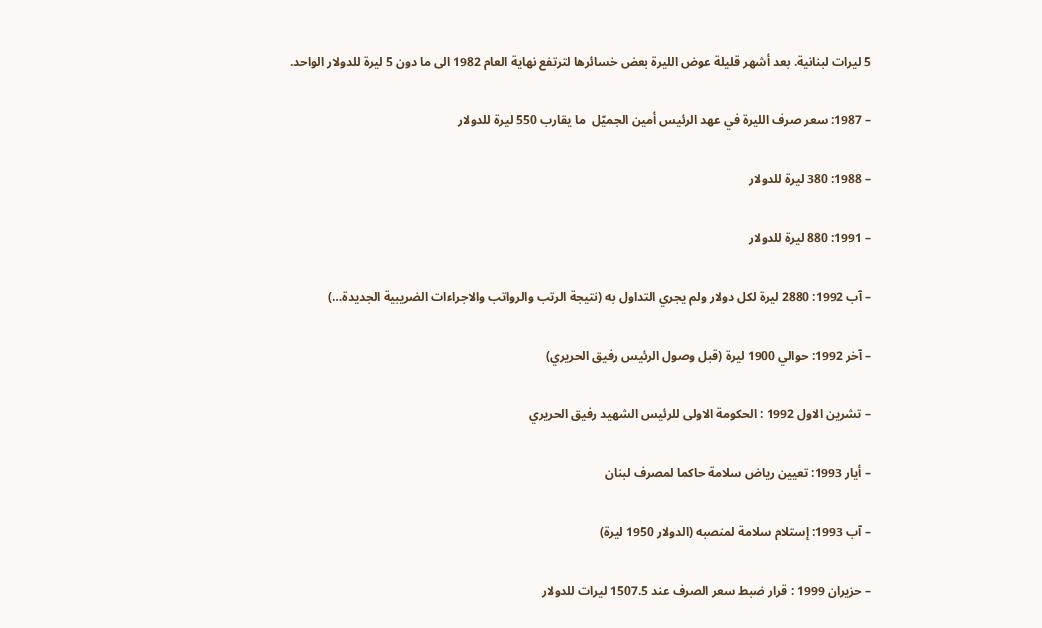5 ليرات لبنانية. بعد أشهر قليلة عوض الليرة بعض خسائرها لترتفع نهاية العام 1982 الى ما دون 5 ليرة للدولار الواحد.

– 1987: سعر صرف الليرة في عهد الرئيس أمين الجميّل  ما يقارب 550 ليرة للدولار

– 1988: 380 ليرة للدولار

– 1991: 880 ليرة للدولار

– آب 1992: 2880 ليرة لكل دولار ولم يجري التداول به (نتيجة الرتب والرواتب والاجراءات الضريبية الجديدة…)

– آخر 1992: حوالي 1900 ليرة (قبل وصول الرئيس رفيق الحريري)

– تشرين الاول 1992 : الحكومة الاولى للرئيس الشهيد رفيق الحريري

– أيار 1993: تعيين رياض سلامة حاكما لمصرف لبنان

– آب 1993: إستلام سلامة لمنصبه (الدولار 1950 ليرة)

– حزيران 1999 : قرار ضبط سعر الصرف عند 1507.5 ليرات للدولار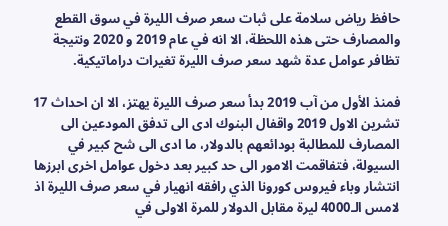حافظ رياض سلامة على ثبات سعر صرف الليرة في سوق القطع والمصارف حتى هذه اللحظة، الا انه في عام 2019 و 2020 ونتيجة تظافر عوامل عدة شهد سعر صرف الليرة تغيرات دراماتيكية.

فمنذ الأول من آب 2019 بدأ سعر صرف الليرة يهتز، الا ان احداث 17 تشرين الاول 2019 واقفال البنوك ادى الى تدفق المودعين الى المصارف للمطالبة بودائعهم بالدولار، ما ادى الى شح كبير في السيولة، فتفاقمت الامور الى حد كبير بعد دخول عوامل اخرى ابرزها انتشار وباء فيروس كورونا الذي رافقه انهيار في سعر صرف الليرة اذ لامس الـ4000 ليرة مقابل الدولار للمرة الاولى في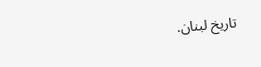تاريخ لبنان.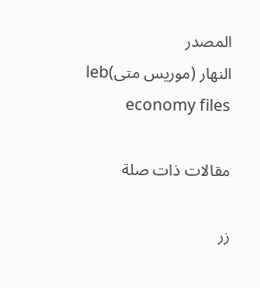المصدر
النهار (موريس متى)leb economy files

مقالات ذات صلة

زر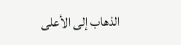الذهاب إلى الأعلى